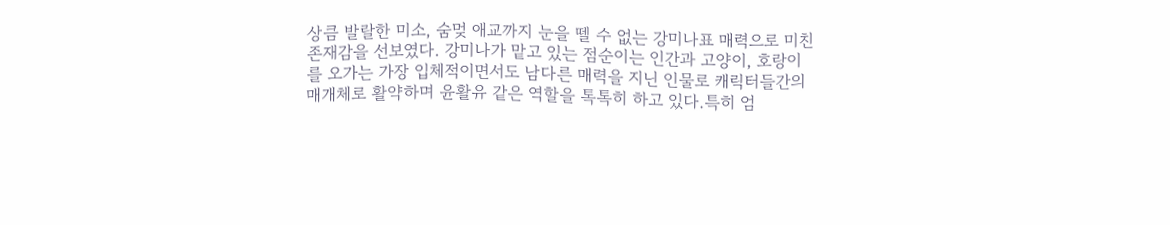상큼 발랄한 미소, 숨멎 애교까지 눈을 뗄 수 없는 강미나표 매력으로 미친 존재감을 선보였다. 강미나가 맡고 있는 점순이는 인간과 고양이, 호랑이를 오가는 가장 입체적이면서도 남다른 매력을 지닌 인물로 캐릭터들간의 매개체로 활약하며 윤활유 같은 역할을 톡톡히 하고 있다.특히 엄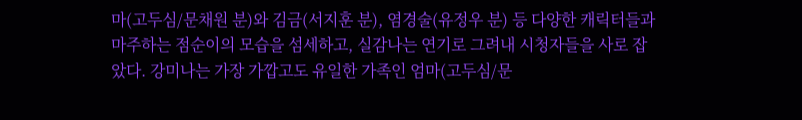마(고두심/문채원 분)와 김금(서지훈 분), 염경술(유정우 분) 등 다양한 캐릭터들과 마주하는 점순이의 모습을 섬세하고, 실감나는 연기로 그려내 시청자들을 사로 잡았다. 강미나는 가장 가깝고도 유일한 가족인 엄마(고두심/문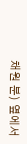채원 분) 옆에서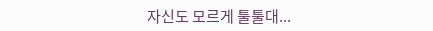자신도 모르게 툴툴대...